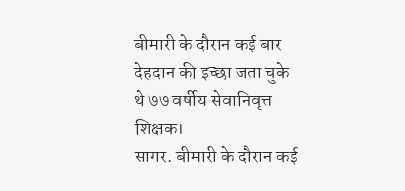बीमारी के दौरान कई बार देहदान की इच्छा जता चुके थे ७७ वर्षीय सेवानिवृत्त शिक्षक।
सागर. बीमारी के दौरान कई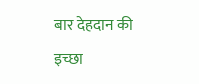बार देहदान की इच्छा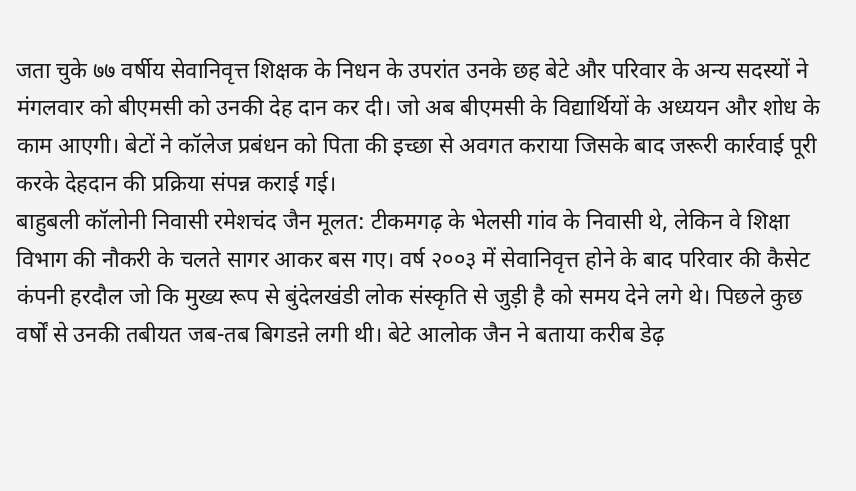जता चुके ७७ वर्षीय सेवानिवृत्त शिक्षक के निधन के उपरांत उनके छह बेटे और परिवार के अन्य सदस्यों ने मंगलवार को बीएमसी को उनकी देह दान कर दी। जो अब बीएमसी के विद्यार्थियों के अध्ययन और शोध के काम आएगी। बेटों ने कॉलेज प्रबंधन को पिता की इच्छा से अवगत कराया जिसके बाद जरूरी कार्रवाई पूरी करके देहदान की प्रक्रिया संपन्न कराई गई।
बाहुबली कॉलोनी निवासी रमेशचंद जैन मूलत: टीकमगढ़ के भेलसी गांव के निवासी थे, लेकिन वे शिक्षा विभाग की नौकरी के चलते सागर आकर बस गए। वर्ष २००३ में सेवानिवृत्त होने के बाद परिवार की कैसेट कंपनी हरदौल जो कि मुख्य रूप से बुंदेलखंडी लोक संस्कृति से जुड़ी है को समय देने लगे थे। पिछले कुछ वर्षों से उनकी तबीयत जब-तब बिगडऩे लगी थी। बेटे आलोक जैन ने बताया करीब डेढ़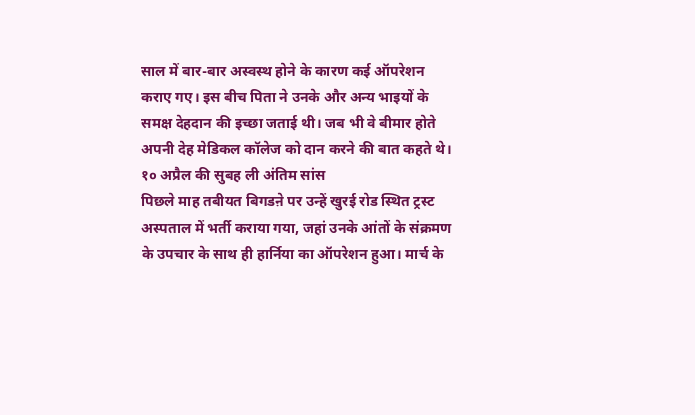साल में बार-बार अस्वस्थ होने के कारण कई ऑपरेशन कराए गए। इस बीच पिता ने उनके और अन्य भाइयों के समक्ष देहदान की इच्छा जताई थी। जब भी वे बीमार होते अपनी देह मेडिकल कॉलेज को दान करने की बात कहते थे।
१० अप्रैल की सुबह ली अंतिम सांस
पिछले माह तबीयत बिगडऩे पर उन्हें खुरई रोड स्थित ट्रस्ट अस्पताल में भर्ती कराया गया, जहां उनके आंतों के संक्रमण के उपचार के साथ ही हार्निया का ऑपरेशन हुआ। मार्च के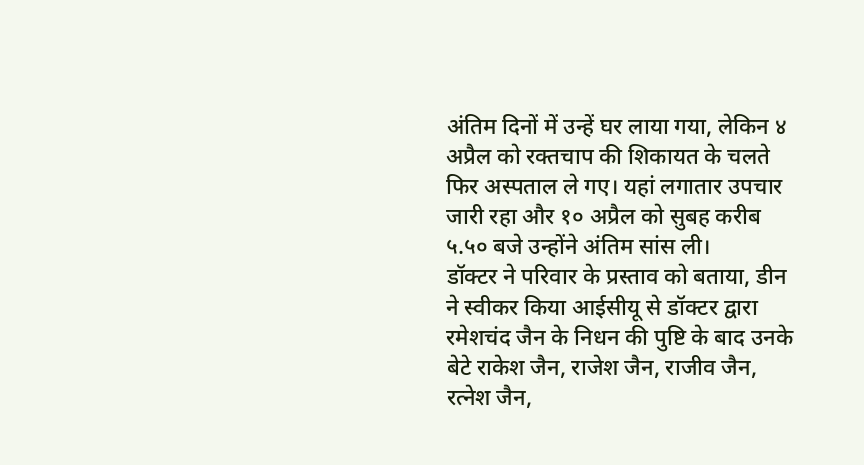अंतिम दिनों में उन्हें घर लाया गया, लेकिन ४ अप्रैल को रक्तचाप की शिकायत के चलते फिर अस्पताल ले गए। यहां लगातार उपचार जारी रहा और १० अप्रैल को सुबह करीब ५.५० बजे उन्होंने अंतिम सांस ली।
डॉक्टर ने परिवार के प्रस्ताव को बताया, डीन ने स्वीकर किया आईसीयू से डॉक्टर द्वारा रमेशचंद जैन के निधन की पुष्टि के बाद उनके बेटे राकेश जैन, राजेश जैन, राजीव जैन, रत्नेश जैन,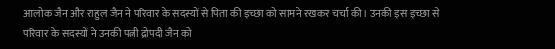आलोक जैन और राहुल जैन ने परिवार के सदस्यों से पिता की इच्छा को सामने रखकर चर्चा की। उनकी इस इच्छा से परिवार के सदस्यों ने उनकी पत्नी द्रोपदी जैन को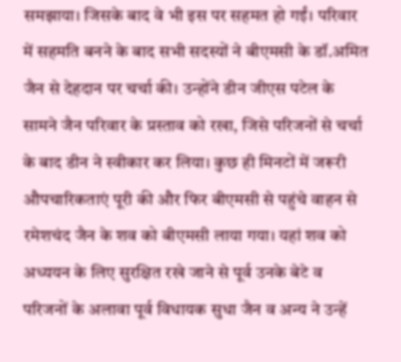समझाया। जिसके बाद वे भी इस पर सहमत हो गईं। परिवार में सहमति बनने के बाद सभी सदस्यों ने बीएमसी के डॉ.अमित जैन से देहदान पर चर्चा की। उन्होंने डीन जीएस पटेल के सामने जैन परिवार के प्रस्ताव को रखा, जिसे परिजनों से चर्चा के बाद डीन ने स्वीकार कर लिया। कुछ ही मिनटों में जरूरी औपचारिकताएं पूरी की और फिर बीएमसी से पहुंचे वाहन से रमेशचंद जैन के शव को बीएमसी लाया गया। यहां शव को अध्ययन के लिए सुरक्षित रखे जाने से पूर्व उनके बेटे व परिजनों के अलावा पूर्व विधायक सुधा जैन व अन्य ने उन्हें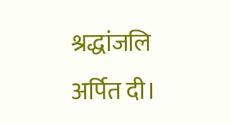श्रद्धांजलि अर्पित दी।